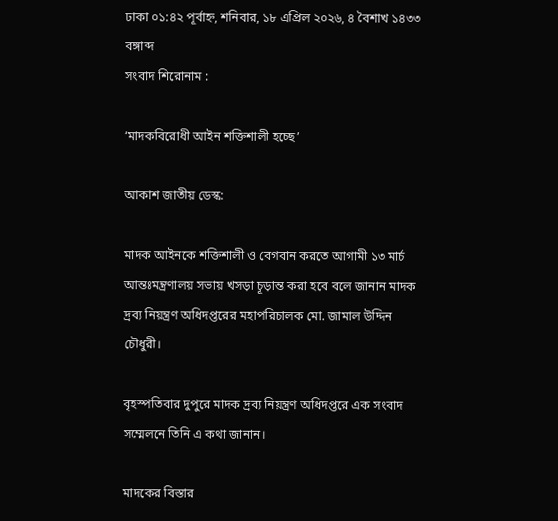ঢাকা ০১:৪২ পূর্বাহ্ন, শনিবার, ১৮ এপ্রিল ২০২৬, ৪ বৈশাখ ১৪৩৩ বঙ্গাব্দ
সংবাদ শিরোনাম :

‘মাদকবিরোধী আইন শক্তিশালী হচ্ছে’

আকাশ জাতীয় ডেস্ক:

মাদক আইনকে শক্তিশালী ও বেগবান করতে আগামী ১৩ মার্চ আন্তঃমন্ত্রণালয় সভায় খসড়া চূড়ান্ত করা হবে বলে জানান মাদক দ্রব্য নিয়ন্ত্রণ অধিদপ্তরের মহাপরিচালক মো. জামাল উদ্দিন চৌধুরী।

বৃহস্পতিবার দুপুরে মাদক দ্রব্য নিয়ন্ত্রণ অধিদপ্তরে এক সংবাদ সম্মেলনে তিনি এ কথা জানান।

মাদকের বিস্তার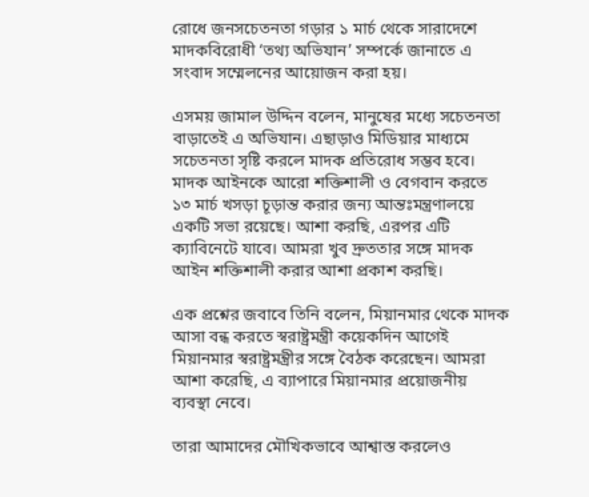রোধে জনসচেতনতা গড়ার ১ মার্চ থেকে সারাদেশে মাদকবিরোধী ‘তথ্য অভিযান’ সম্পর্কে জানাতে এ সংবাদ সম্মেলনের আয়োজন করা হয়।

এসময় জামাল উদ্দিন বলেন, মানুষের মধ্যে সচেতনতা বাড়াতেই এ অভিযান। এছাড়াও মিডিয়ার মাধ্যমে সচেতনতা সৃষ্টি করলে মাদক প্রতিরোধ সম্ভব হবে। মাদক আইনকে আরো শক্তিশালী ও বেগবান করতে ১৩ মার্চ খসড়া চূড়ান্ত করার জন্য আন্তঃমন্ত্রণালয়ে একটি সভা রয়েছে। আশা করছি, এরপর এটি ক্যাবিনেটে যাবে। আমরা খুব দ্রুততার সঙ্গে মাদক আইন শক্তিশালী করার আশা প্রকাশ করছি।

এক প্রশ্নের জবাবে তিনি বলেন, মিয়ানমার থেকে মাদক আসা বন্ধ করতে স্বরাষ্ট্রমন্ত্রী কয়েকদিন আগেই মিয়ানমার স্বরাষ্ট্রমন্ত্রীর সঙ্গে বৈঠক করেছেন। আমরা আশা করেছি, এ ব্যাপারে মিয়ানমার প্রয়োজনীয় ব্যবস্থা নেবে।

তারা আমাদের মৌখিকভাবে আশ্বাস্ত করলেও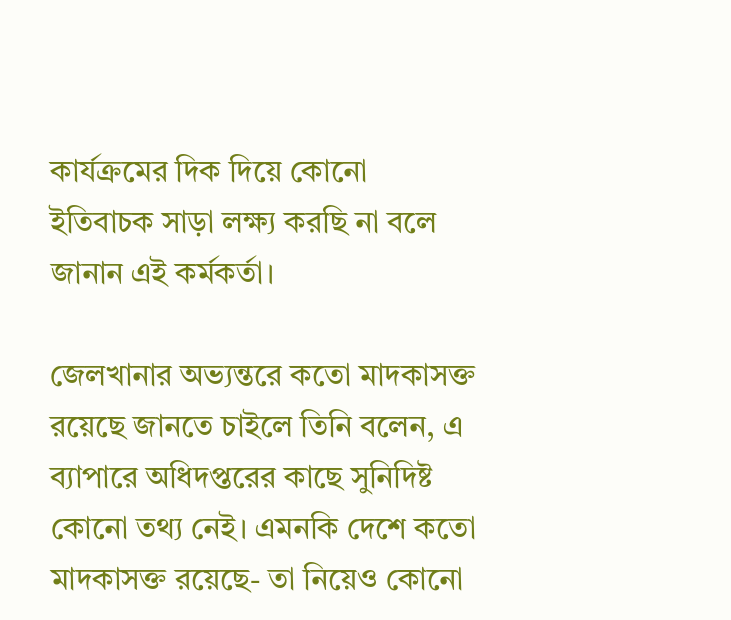কার্যক্রমের দিক দিয়ে কোনো ইতিবাচক সাড়া লক্ষ্য করছি না বলে জানান এই কর্মকর্তা।

জেলখানার অভ্যন্তরে কতো মাদকাসক্ত রয়েছে জানতে চাইলে তিনি বলেন, এ ব্যাপারে অধিদপ্তরের কাছে সুনিদিষ্ট কোনো তথ্য নেই। এমনকি দেশে কতো মাদকাসক্ত রয়েছে- তা নিয়েও কোনো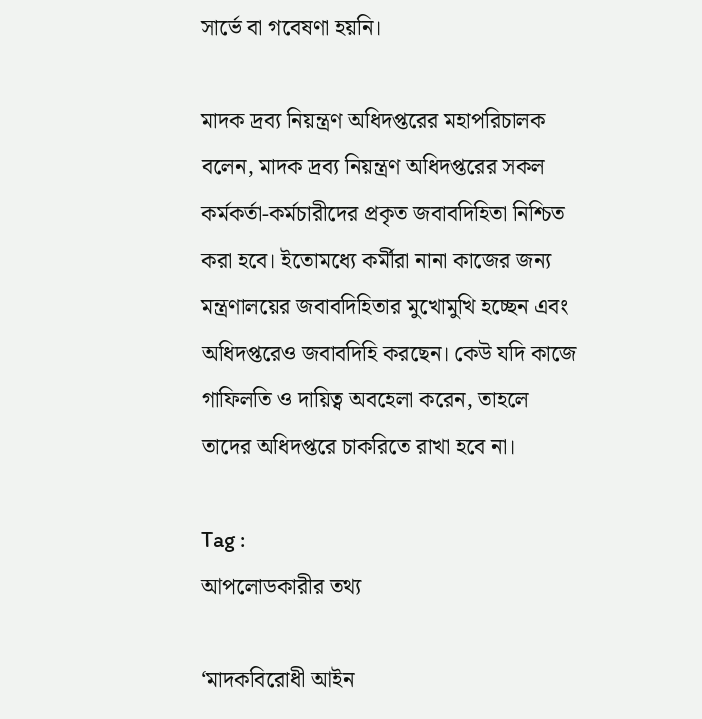সার্ভে বা গবেষণা হয়নি।

মাদক দ্রব্য নিয়ন্ত্রণ অধিদপ্তরের মহাপরিচালক বলেন, মাদক দ্রব্য নিয়ন্ত্রণ অধিদপ্তরের সকল কর্মকর্তা-কর্মচারীদের প্রকৃত জবাবদিহিতা নিশ্চিত করা হবে। ইতোমধ্যে কর্মীরা নানা কাজের জন্য মন্ত্রণালয়ের জবাবদিহিতার মুখোমুখি হচ্ছেন এবং অধিদপ্তরেও জবাবদিহি করছেন। কেউ যদি কাজে গাফিলতি ও দায়িত্ব অবহেলা করেন, তাহলে তাদের অধিদপ্তরে চাকরিতে রাখা হবে না।

Tag :
আপলোডকারীর তথ্য

‘মাদকবিরোধী আইন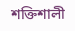শক্তিশালী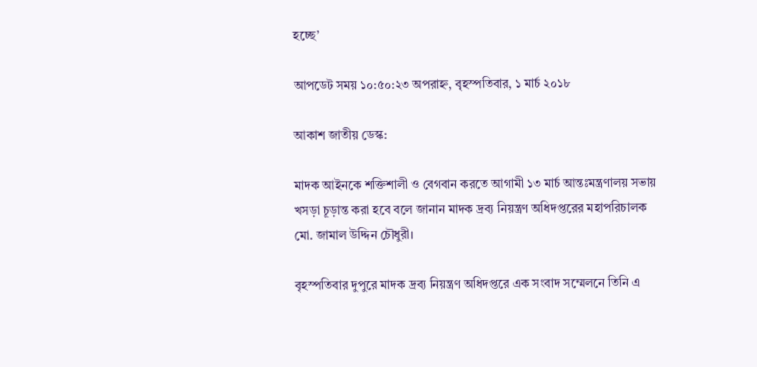হচ্ছে’

আপডেট সময় ১০:৫০:২৩ অপরাহ্ন, বৃহস্পতিবার, ১ মার্চ ২০১৮

আকাশ জাতীয় ডেস্ক:

মাদক আইনকে শক্তিশালী ও বেগবান করতে আগামী ১৩ মার্চ আন্তঃমন্ত্রণালয় সভায় খসড়া চূড়ান্ত করা হবে বলে জানান মাদক দ্রব্য নিয়ন্ত্রণ অধিদপ্তরের মহাপরিচালক মো. জামাল উদ্দিন চৌধুরী।

বৃহস্পতিবার দুপুরে মাদক দ্রব্য নিয়ন্ত্রণ অধিদপ্তরে এক সংবাদ সম্মেলনে তিনি এ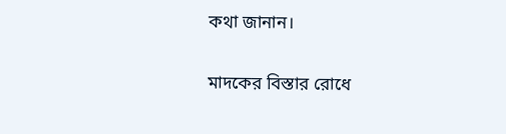কথা জানান।

মাদকের বিস্তার রোধে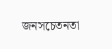জনসচেতনতা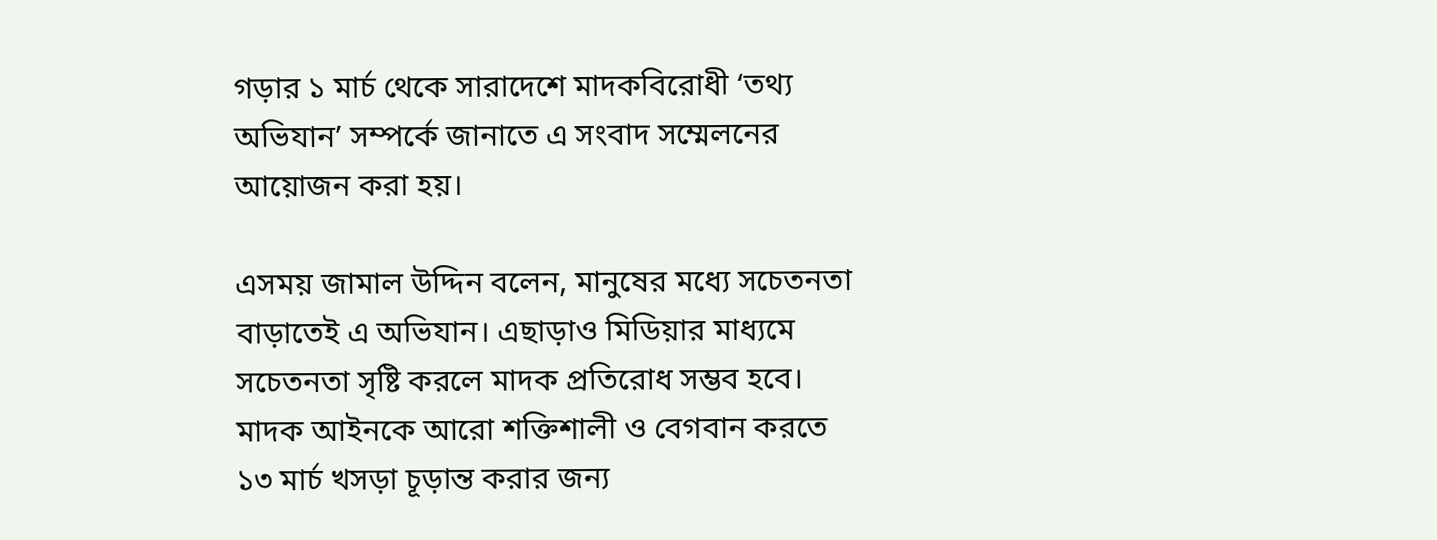গড়ার ১ মার্চ থেকে সারাদেশে মাদকবিরোধী ‘তথ্য অভিযান’ সম্পর্কে জানাতে এ সংবাদ সম্মেলনের আয়োজন করা হয়।

এসময় জামাল উদ্দিন বলেন, মানুষের মধ্যে সচেতনতা বাড়াতেই এ অভিযান। এছাড়াও মিডিয়ার মাধ্যমে সচেতনতা সৃষ্টি করলে মাদক প্রতিরোধ সম্ভব হবে। মাদক আইনকে আরো শক্তিশালী ও বেগবান করতে ১৩ মার্চ খসড়া চূড়ান্ত করার জন্য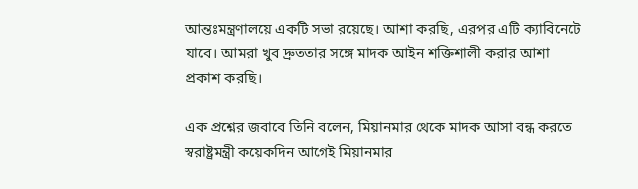আন্তঃমন্ত্রণালয়ে একটি সভা রয়েছে। আশা করছি, এরপর এটি ক্যাবিনেটে যাবে। আমরা খুব দ্রুততার সঙ্গে মাদক আইন শক্তিশালী করার আশা প্রকাশ করছি।

এক প্রশ্নের জবাবে তিনি বলেন, মিয়ানমার থেকে মাদক আসা বন্ধ করতে স্বরাষ্ট্রমন্ত্রী কয়েকদিন আগেই মিয়ানমার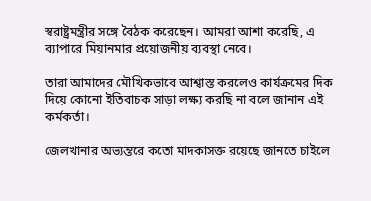স্বরাষ্ট্রমন্ত্রীর সঙ্গে বৈঠক করেছেন। আমরা আশা করেছি, এ ব্যাপারে মিয়ানমার প্রয়োজনীয় ব্যবস্থা নেবে।

তারা আমাদের মৌখিকভাবে আশ্বাস্ত করলেও কার্যক্রমের দিক দিয়ে কোনো ইতিবাচক সাড়া লক্ষ্য করছি না বলে জানান এই কর্মকর্তা।

জেলখানার অভ্যন্তরে কতো মাদকাসক্ত রয়েছে জানতে চাইলে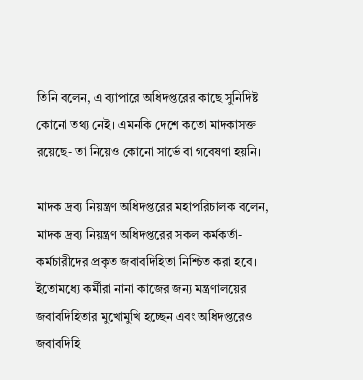তিনি বলেন, এ ব্যাপারে অধিদপ্তরের কাছে সুনিদিষ্ট কোনো তথ্য নেই। এমনকি দেশে কতো মাদকাসক্ত রয়েছে- তা নিয়েও কোনো সার্ভে বা গবেষণা হয়নি।

মাদক দ্রব্য নিয়ন্ত্রণ অধিদপ্তরের মহাপরিচালক বলেন, মাদক দ্রব্য নিয়ন্ত্রণ অধিদপ্তরের সকল কর্মকর্তা-কর্মচারীদের প্রকৃত জবাবদিহিতা নিশ্চিত করা হবে। ইতোমধ্যে কর্মীরা নানা কাজের জন্য মন্ত্রণালয়ের জবাবদিহিতার মুখোমুখি হচ্ছেন এবং অধিদপ্তরেও জবাবদিহি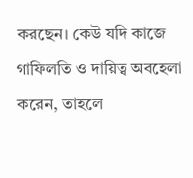করছেন। কেউ যদি কাজে গাফিলতি ও দায়িত্ব অবহেলা করেন, তাহলে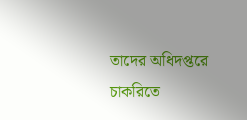তাদের অধিদপ্তরে চাকরিতে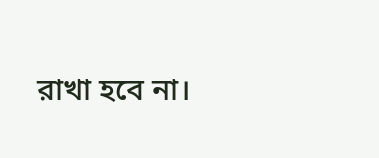রাখা হবে না।